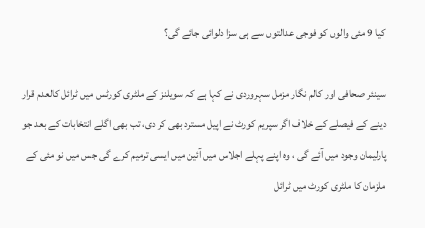کیا 9 مئی والوں کو فوجی عدالتوں سے ہی سزا دلوائی جائے گی؟

سینئر صحافی اور کالم نگار مزمل سہروردی نے کہا ہے کہ سویلنز کے ملٹری کورٹس میں ٹرائل کالعدم قرار دینے کے فیصلے کے خلاف اگر سپریم کورٹ نے اپیل مسترد بھی کر دی، تب بھی اگلے انتخابات کے بعد جو پارلیمان وجود میں آئے گی ، وہ اپنے پہلے اجلاس میں آئین میں ایسی ترمیم کرے گی جس میں نو مئی کے ملزمان کا ملٹری کورٹ میں ٹرائل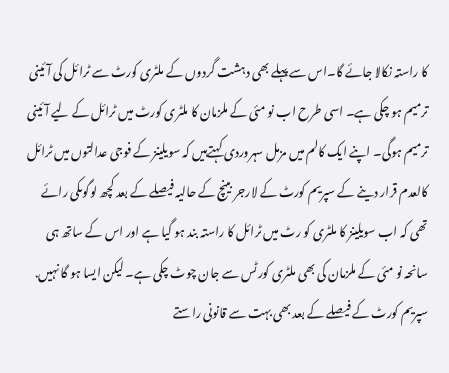کا راستہ نکالا جائے گا۔اس سے پہلے بھی دہشت گردوں کے ملٹری کورٹ سے ٹرائل کی آئینی ترمیم ہو چکی ہے۔ اسی طرح اب نو مئی کے ملزمان کا ملٹری کورٹ میں ٹرائل کے لیے آئینی ترمیم ہوگی۔ اپنے ایک کالم میں مزمل سہروردی کہتےہیں کہ سویلینز کے فوجی عدالتوں میں ٹرائل کالعدم قرار دینے کے سپریم کورٹ کے لارجر بینچ کے حالیہ فیصلے کے بعد کچھ لوگوںکی رائے تھی کہ اب سویلینز کا ملٹری کو رٹ میں ٹرائل کا راستہ بند ہو گیا ہے اور اس کے ساتھ ہی سانحہ نو مئی کے ملزمان کی بھی ملٹری کورٹس سے جان چوٹ چکی ہے۔ لیکن ایسا ہو گا نہیں. سپریم کورٹ کے فیصلے کے بعد بھی بہت سے قانونی راستے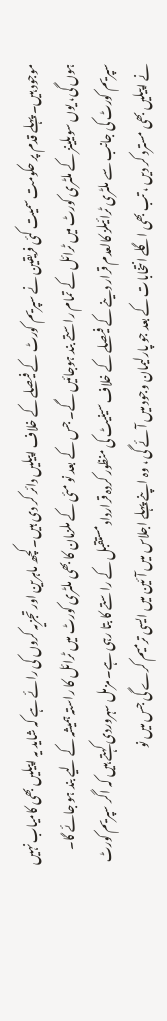موجود ہیں۔ پہلے قدم پر حکومت سمیت کئی فریقین نے سپریم کورٹ کے فیصلے کے خلاف اپیلیں دائر کر دی ہیں۔ کچھ ماہرین اور تجزیہ کروں کی رائے ہے کہ شاید یہ اپیلیں بھی کامیاب نہیں ہوں گی، یوں سویلینز کے ملٹری کورٹ میں ٹرائل کے تمام راستے بند ہوجائیں گے۔ جس کے بعد نو مئی کے ملزمان کا بھی ملٹری کورٹ میں ٹرائل کا راستہ ہمیشہ کے لیے بند ہو جائے گا۔ سپریم کورٹ کی جانب سے ملٹری ٹرائیلز کالعدم قرار دینے کے فیصلے کے خلاف سینیٹ کی منظور کردہ قرارداد مستقبل کے راستے کا بتا رہی ہے۔ مزمل سہروردی کہتے ہیں کہ اگر سپریم کورٹ نے اپیلیں بھی مسترد کر دیں ، تب بھی اگلے انتخابات کے بعد جو پارلیمان وجود میں آئے گی ، وہ اپنے پہلے اجلاس میں آئین میں ایسی ترمیم کرے گی جس میں نو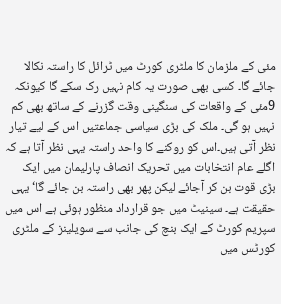مئی کے ملزمان کا ملٹری کورٹ میں ٹرائل کا راستہ نکالا جائے گا۔ کسی بھی صورت یہ کام نہیں رک سکے گا کیونکہ 9مئی کے واقعات کی سنگینی وقت گزرنے کے ساتھ بھی کم نہیں ہو گی۔ ملک کی بڑی سیاسی جماعتیں اس کے لیے تیار نظر آتی ہیں۔اس کو روکنے کا واحد راستہ یہی نظر آتا ہے کہ اگلے عام انتخابات میں تحریک انصاف پارلیمان میں ایک بڑی قوت بن کر آجائے لیکن پھر بھی راستہ بن جائے گا‘ یہی حقیقت ہے۔ سینیٹ میں جو قرارداد منظور ہوئی ہے اس میں سپریم کورٹ کے ایک بنچ کی جانب سے سویلینز کے ملٹری کورٹس میں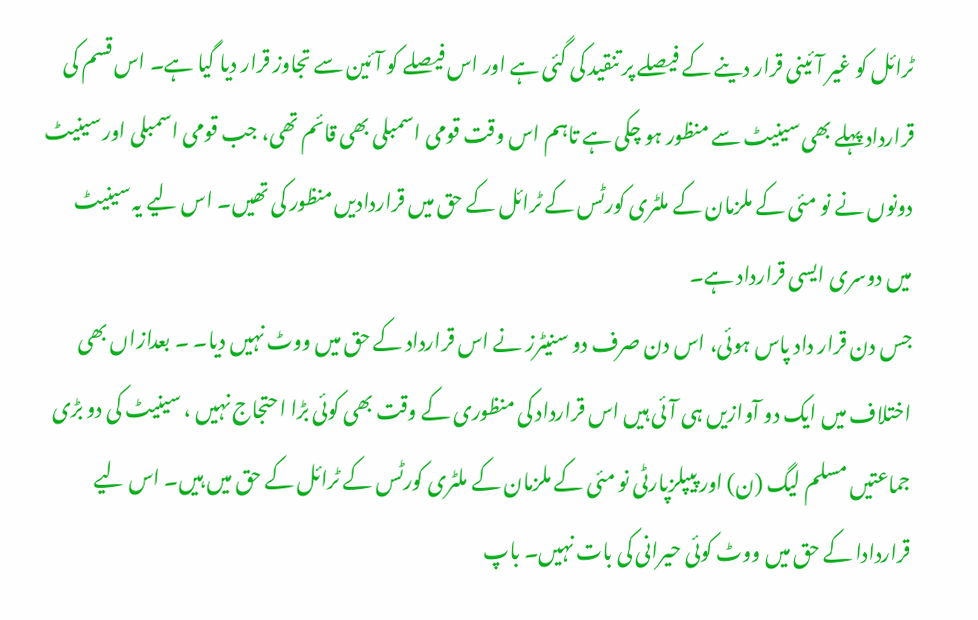ٹرائل کو غیر آئینی قرار دینے کے فیصلے پر تنقید کی گئی ہے اور اس فیصلے کو آئین سے تجاوز قرار دیا گیا ہے۔ اس قسم کی قرارداد پہلے بھی سینیٹ سے منظور ہو چکی ہے تاہم اس وقت قومی اسمبلی بھی قائم تھی، جب قومی اسمبلی اور سینیٹ دونوں نے نو مئی کے ملزمان کے ملٹری کورٹس کے ٹرائل کے حق میں قراردادیں منظور کی تھیں۔ اس لیے یہ سینیٹ میں دوسری ایسی قرارداد ہے۔
جس دن قرار داد پاس ہوئی، اس دن صرف دو سنیٹرز نے اس قرارداد کے حق میں ووٹ نہیں دیا۔ ۔ بعدازاں بھی اختلاف میں ایک دو آوازیں ہی آئی ہیں اس قرارداد کی منظوری کے وقت بھی کوئی بڑا احتجاج نہیں ، سینیٹ کی دو بڑی جماعتیں مسلم لیگ (ن) اور پیپلزپارٹی نو مئی کے ملزمان کے ملٹری کورٹس کے ٹرائل کے حق میں ہیں۔ اس لیے قراردادا کے حق میں ووٹ کوئی حیرانی کی بات نہیں۔ باپ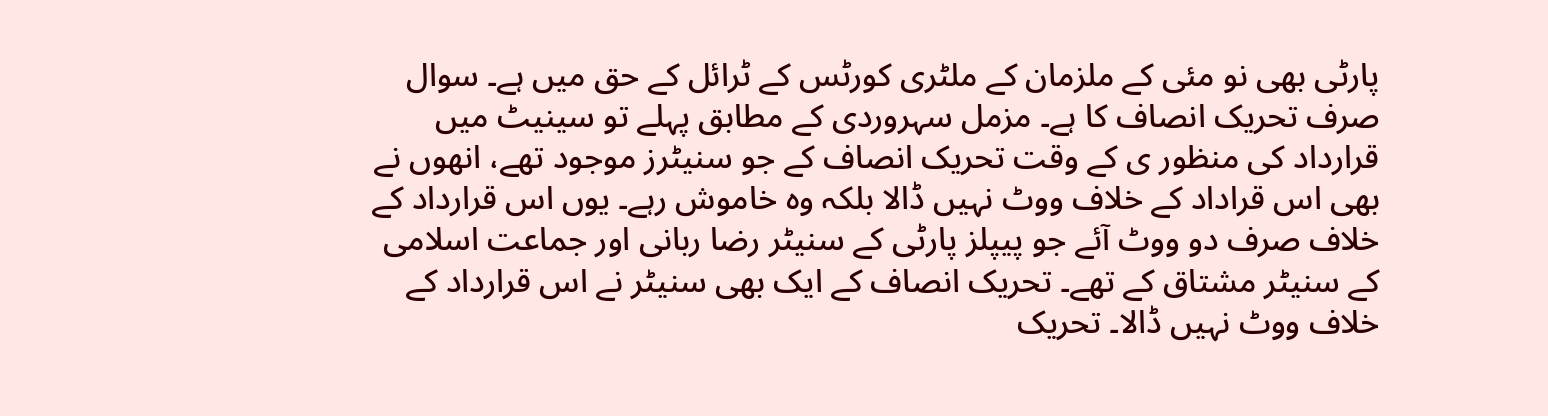پارٹی بھی نو مئی کے ملزمان کے ملٹری کورٹس کے ٹرائل کے حق میں ہے۔ سوال صرف تحریک انصاف کا ہے۔ مزمل سہروردی کے مطابق پہلے تو سینیٹ میں قرارداد کی منظور ی کے وقت تحریک انصاف کے جو سنیٹرز موجود تھے، انھوں نے بھی اس قراداد کے خلاف ووٹ نہیں ڈالا بلکہ وہ خاموش رہے۔ یوں اس قرارداد کے خلاف صرف دو ووٹ آئے جو پیپلز پارٹی کے سنیٹر رضا ربانی اور جماعت اسلامی کے سنیٹر مشتاق کے تھے۔ تحریک انصاف کے ایک بھی سنیٹر نے اس قرارداد کے خلاف ووٹ نہیں ڈالا۔ تحریک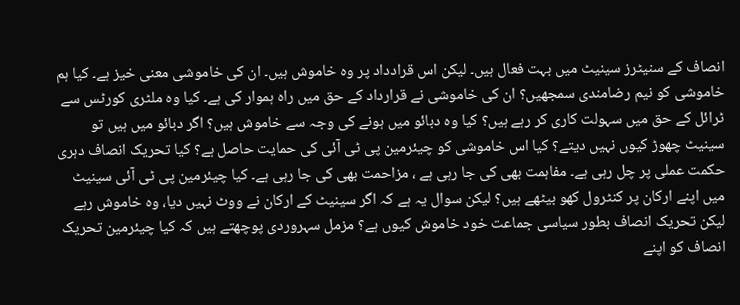انصاف کے سنیٹرز سینیٹ میں بہت فعال ہیں۔ لیکن اس قرادداد پر وہ خاموش ہیں۔ ان کی خاموشی معنی خیز ہے۔ کیا ہم خاموشی کو نیم رضامندی سمجھیں؟ ان کی خاموشی نے قرارداد کے حق میں راہ ہموار کی ہے۔ کیا وہ ملٹری کورٹس سے ٹرائل کے حق میں سہولت کاری کر رہے ہیں؟ کیا وہ دبائو میں ہونے کی وجہ سے خاموش ہیں؟ اگر دبائو میں ہیں تو سینیٹ چھوڑ کیوں نہیں دیتے؟ کیا اس خاموشی کو چیئرمین پی ٹی آئی کی حمایت حاصل ہے؟ کیا تحریک انصاف دہری حکمت عملی پر چل رہی ہے۔ مفاہمت بھی کی جا رہی ہے ، مزاحمت بھی کی جا رہی ہے۔ کیا چیئرمین پی ٹی آئی سینیٹ میں اپنے ارکان پر کنٹرول کھو بیٹھے ہیں؟ لیکن سوال یہ ہے کہ اگر سینیٹ کے ارکان نے ووٹ نہیں دیا، وہ خاموش رہے لیکن تحریک انصاف بطور سیاسی جماعت خود خاموش کیوں ہے؟ مزمل سہروردی پوچھتے ہیں کہ کیا چیئرمین تحریک انصاف کو اپنے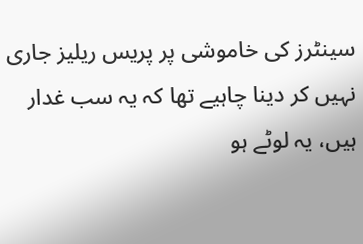سینٹرز کی خاموشی پر پریس ریلیز جاری نہیں کر دینا چاہیے تھا کہ یہ سب غدار ہیں، یہ لوٹے ہو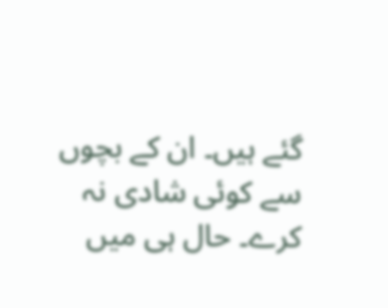گئے ہیں۔ ان کے بچوں سے کوئی شادی نہ کرے۔ حال ہی میں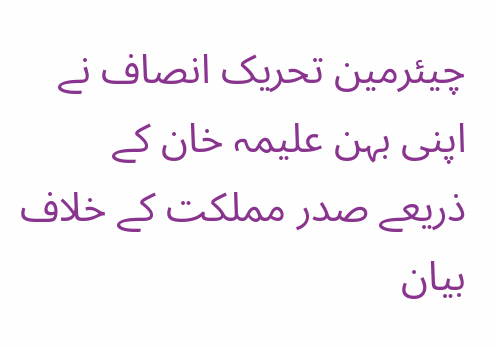چیئرمین تحریک انصاف نے اپنی بہن علیمہ خان کے ذریعے صدر مملکت کے خلاف بیان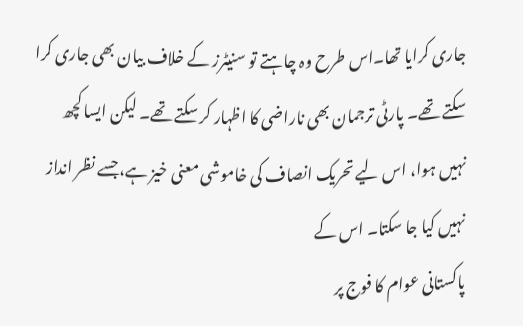جاری کرایا تھا۔اس طرح وہ چاہتے تو سنیٹرز کے خلاف بیان بھی جاری کرا سکتے تھے۔ پارٹی ترجمان بھی ناراضی کا اظہار کر سکتے تھے۔ لیکن ایسا کچھ نہیں ہوا، اس لیے تحریک انصاف کی خاموشی معنی خیز ہے،جسے نظر انداز نہیں کیا جا سکتا۔ اس کے
پاکستانی عوام کا فوج پر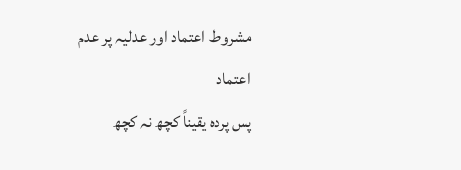مشروط اعتماد اور عدلیہ پر عدم اعتماد
پس پردہ یقیناً کچھ نہ کچھ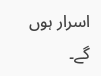اسرار ہوں گے۔